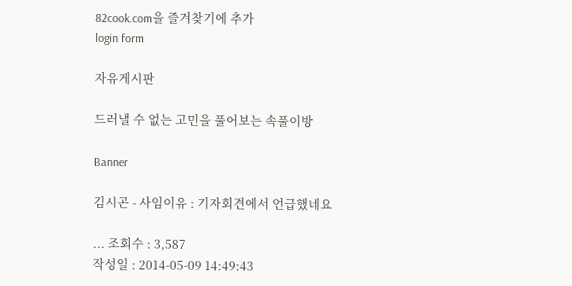82cook.com을 즐겨찾기에 추가
login form

자유게시판

드러낼 수 없는 고민을 풀어보는 속풀이방

Banner

김시곤 - 사임이유 : 기자회견에서 언급했네요

... 조회수 : 3,587
작성일 : 2014-05-09 14:49:43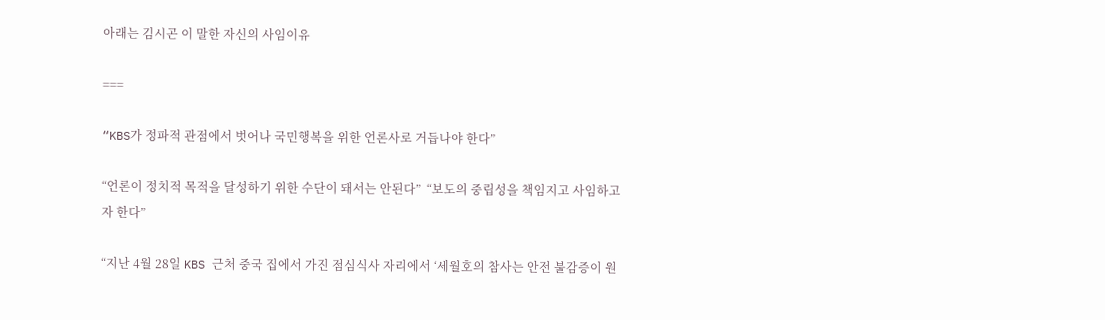아래는 김시곤 이 말한 자신의 사임이유

===

“KBS가 정파적 관점에서 벗어나 국민행복을 위한 언론사로 거듭나야 한다”

“언론이 정치적 목적을 달성하기 위한 수단이 돼서는 안된다”  “보도의 중립성을 책임지고 사임하고자 한다”

“지난 4월 28일 KBS 근처 중국 집에서 가진 점심식사 자리에서 ‘세월호의 참사는 안전 불감증이 원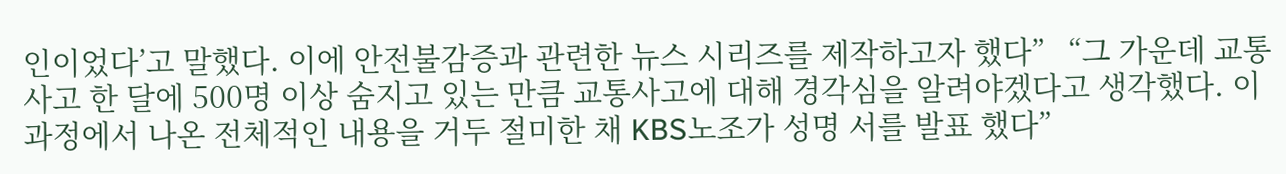인이었다’고 말했다. 이에 안전불감증과 관련한 뉴스 시리즈를 제작하고자 했다”   “그 가운데 교통사고 한 달에 500명 이상 숨지고 있는 만큼 교통사고에 대해 경각심을 알려야겠다고 생각했다. 이 과정에서 나온 전체적인 내용을 거두 절미한 채 KBS노조가 성명 서를 발표 했다”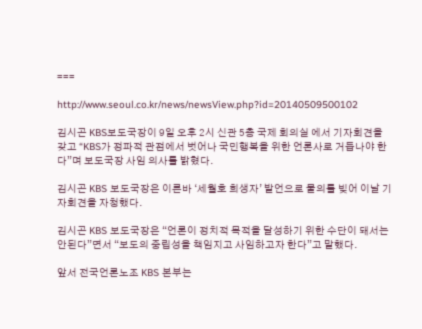===

http://www.seoul.co.kr/news/newsView.php?id=20140509500102

김시곤 KBS보도국장이 9일 오후 2시 신관 5층 국제 회의실 에서 기자회견을 갖고 “KBS가 정파적 관점에서 벗어나 국민행복을 위한 언론사로 거듭나야 한다”며 보도국장 사임 의사를 밝혔다.

김시곤 KBS 보도국장은 이른바 ‘세월호 희생자’ 발언으로 물의를 빚어 이날 기자회견을 자청했다.

김시곤 KBS 보도국장은 “언론이 정치적 목적을 달성하기 위한 수단이 돼서는 안된다”면서 “보도의 중립성을 책임지고 사임하고자 한다”고 말했다.

앞서 전국언론노조 KBS 본부는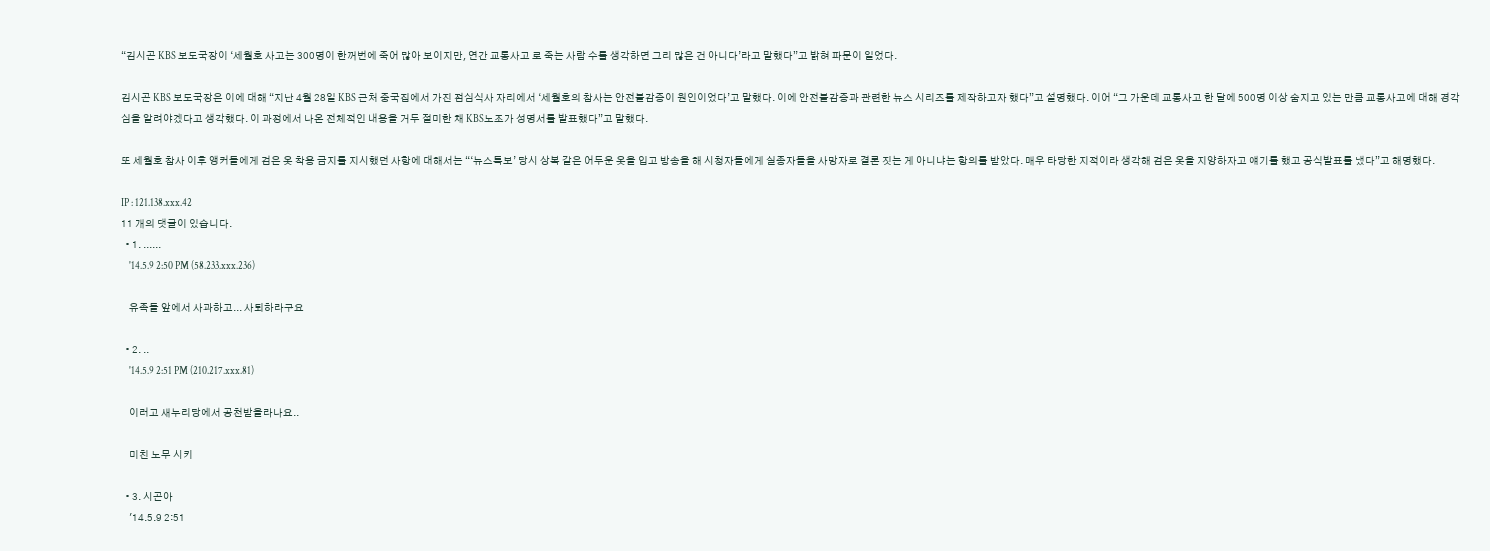“김시곤 KBS 보도국장이 ‘세월호 사고는 300명이 한꺼번에 죽어 많아 보이지만, 연간 교통사고 로 죽는 사람 수를 생각하면 그리 많은 건 아니다’라고 말했다”고 밝혀 파문이 일었다.

김시곤 KBS 보도국장은 이에 대해 “지난 4월 28일 KBS 근처 중국집에서 가진 점심식사 자리에서 ‘세월호의 참사는 안전불감증이 원인이었다’고 말했다. 이에 안전불감증과 관련한 뉴스 시리즈를 제작하고자 했다”고 설명했다. 이어 “그 가운데 교통사고 한 달에 500명 이상 숨지고 있는 만큼 교통사고에 대해 경각심을 알려야겠다고 생각했다. 이 과정에서 나온 전체적인 내용을 거두 절미한 채 KBS노조가 성명서를 발표했다”고 말했다.

또 세월호 참사 이후 앵커들에게 검은 옷 착용 금지를 지시했던 사항에 대해서는 “‘뉴스특보’ 당시 상복 같은 어두운 옷을 입고 방송을 해 시청자들에게 실종자들을 사망자로 결론 짓는 게 아니냐는 항의를 받았다. 매우 타당한 지적이라 생각해 검은 옷을 지양하자고 얘기를 했고 공식발표를 냈다”고 해명했다.

IP : 121.138.xxx.42
11 개의 댓글이 있습니다.
  • 1. ......
    '14.5.9 2:50 PM (58.233.xxx.236)

    유족들 앞에서 사과하고... 사퇴하라구요

  • 2. ..
    '14.5.9 2:51 PM (210.217.xxx.81)

    이러고 새누리당에서 공천받을라나요..

    미친 노무 시키

  • 3. 시곤아
    '14.5.9 2:51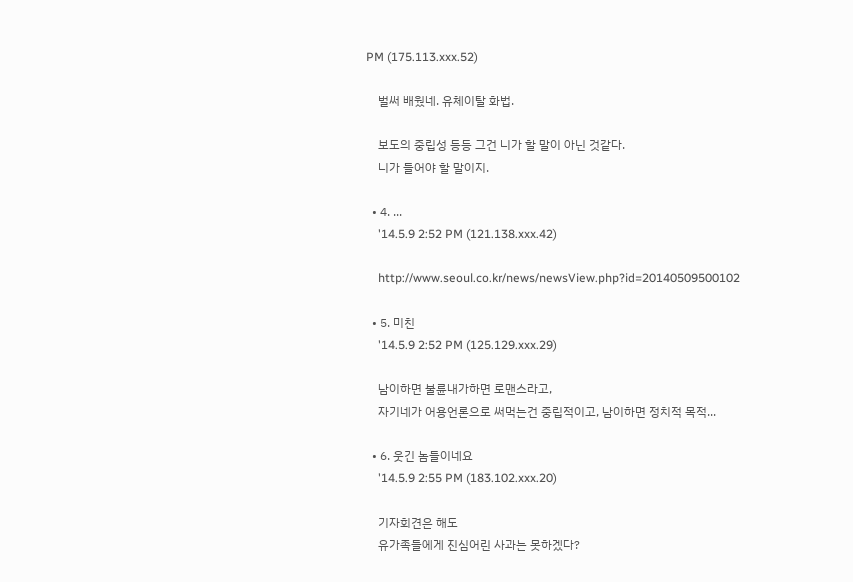PM (175.113.xxx.52)

    벌써 배웠네. 유체이탈 화법.

    보도의 중립성 등등 그건 니가 할 말이 아닌 것같다.
    니가 들어야 할 말이지.

  • 4. ...
    '14.5.9 2:52 PM (121.138.xxx.42)

    http://www.seoul.co.kr/news/newsView.php?id=20140509500102

  • 5. 미친
    '14.5.9 2:52 PM (125.129.xxx.29)

    남이하면 불륜내가하면 로맨스라고,
    자기네가 어용언론으로 써먹는건 중립적이고, 남이하면 정치적 목적...

  • 6. 웃긴 놈들이네요
    '14.5.9 2:55 PM (183.102.xxx.20)

    기자회견은 해도
    유가족들에게 진심어린 사과는 못하겠다?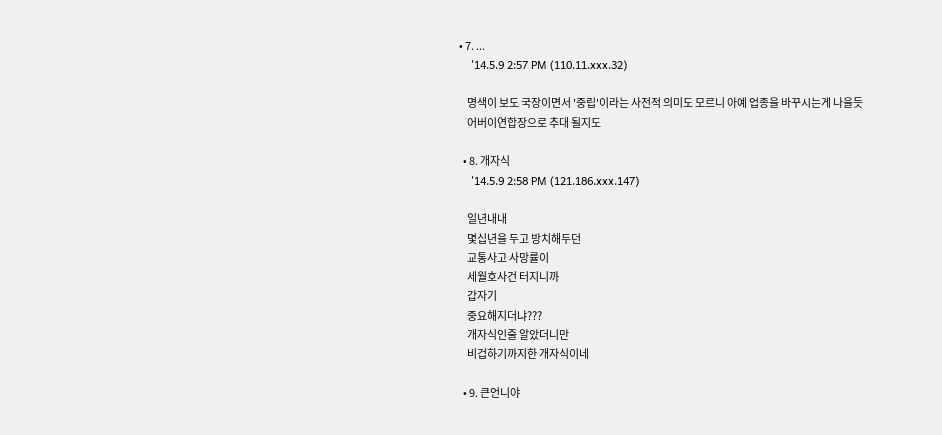• 7. ...
    '14.5.9 2:57 PM (110.11.xxx.32)

    명색이 보도 국장이면서 '중립'이라는 사전적 의미도 모르니 아예 업종을 바꾸시는게 나을듯
    어버이연합장으로 추대 될지도

  • 8. 개자식
    '14.5.9 2:58 PM (121.186.xxx.147)

    일년내내
    몇십년을 두고 방치해두던
    교통사고 사망률이
    세월호사건 터지니까
    갑자기
    중요해지더냐???
    개자식인줄 알았더니만
    비겁하기까지한 개자식이네

  • 9. 큰언니야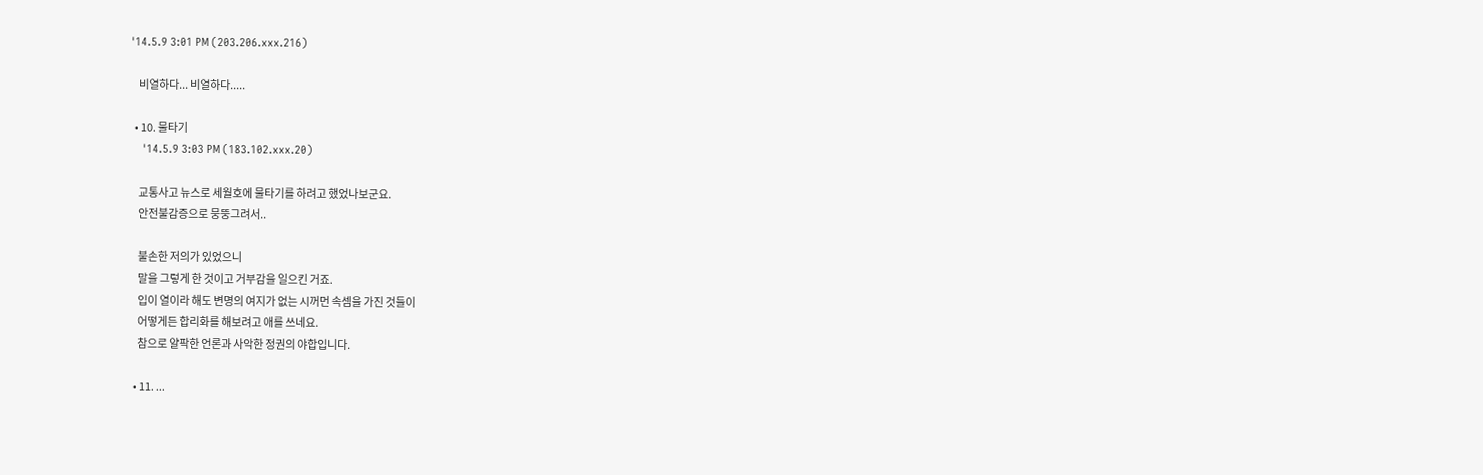'14.5.9 3:01 PM (203.206.xxx.216)

    비열하다... 비열하다.....

  • 10. 물타기
    '14.5.9 3:03 PM (183.102.xxx.20)

    교통사고 뉴스로 세월호에 물타기를 하려고 했었나보군요.
    안전불감증으로 뭉뚱그려서..

    불손한 저의가 있었으니
    말을 그렇게 한 것이고 거부감을 일으킨 거죠.
    입이 열이라 해도 변명의 여지가 없는 시꺼먼 속셈을 가진 것들이
    어떻게든 합리화를 해보려고 애를 쓰네요.
    참으로 얄팍한 언론과 사악한 정권의 야합입니다.

  • 11. ...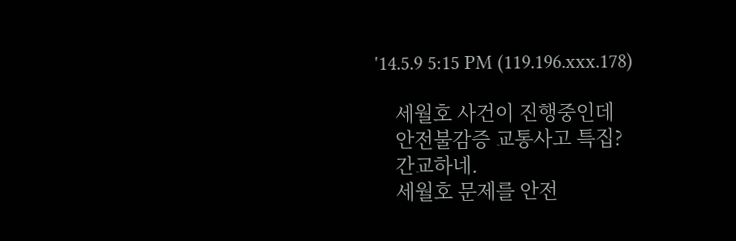'14.5.9 5:15 PM (119.196.xxx.178)

    세월호 사건이 진행중인데
    안전불감증 교통사고 특집?
    간교하네.
    세월호 문제를 안전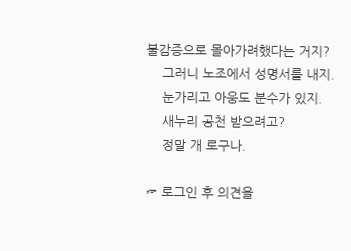불감증으로 몰아가려했다는 거지?
    그러니 노조에서 성명서를 내지.
    눈가리고 아웅도 분수가 있지.
    새누리 공천 받으려고?
    정말 개 로구나.

☞ 로그인 후 의견을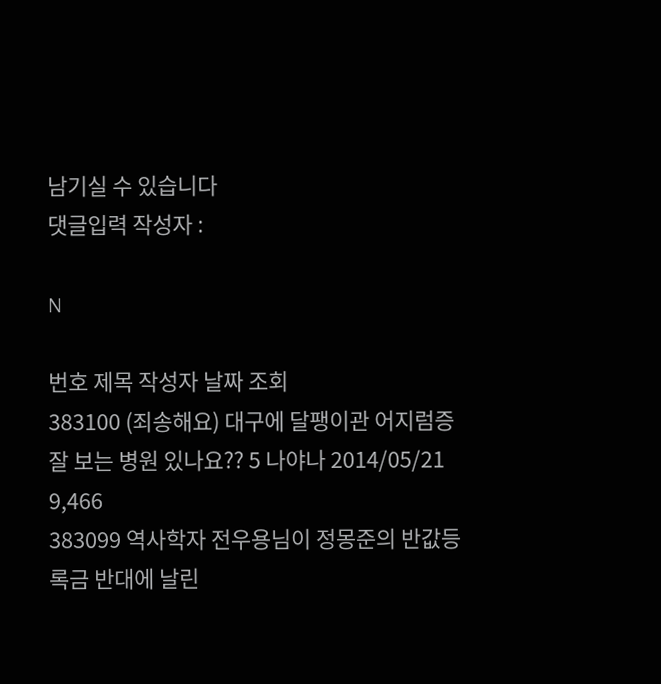남기실 수 있습니다
댓글입력 작성자 :

N

번호 제목 작성자 날짜 조회
383100 (죄송해요) 대구에 달팽이관 어지럼증 잘 보는 병원 있나요?? 5 나야나 2014/05/21 9,466
383099 역사학자 전우용님이 정몽준의 반값등록금 반대에 날린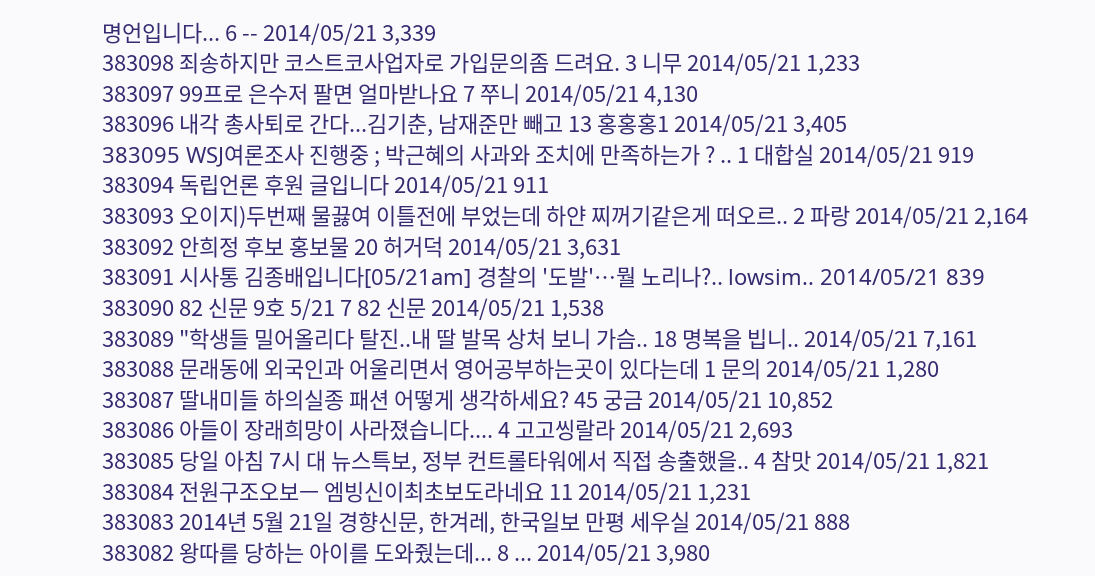명언입니다... 6 -- 2014/05/21 3,339
383098 죄송하지만 코스트코사업자로 가입문의좀 드려요. 3 니무 2014/05/21 1,233
383097 99프로 은수저 팔면 얼마받나요 7 쭈니 2014/05/21 4,130
383096 내각 총사퇴로 간다...김기춘, 남재준만 빼고 13 홍홍홍1 2014/05/21 3,405
383095 WSJ여론조사 진행중 ; 박근혜의 사과와 조치에 만족하는가 ? .. 1 대합실 2014/05/21 919
383094 독립언론 후원 글입니다 2014/05/21 911
383093 오이지)두번째 물끓여 이틀전에 부었는데 하얀 찌꺼기같은게 떠오르.. 2 파랑 2014/05/21 2,164
383092 안희정 후보 홍보물 20 허거덕 2014/05/21 3,631
383091 시사통 김종배입니다[05/21am] 경찰의 '도발'…뭘 노리나?.. lowsim.. 2014/05/21 839
383090 82 신문 9호 5/21 7 82 신문 2014/05/21 1,538
383089 "학생들 밀어올리다 탈진..내 딸 발목 상처 보니 가슴.. 18 명복을 빕니.. 2014/05/21 7,161
383088 문래동에 외국인과 어울리면서 영어공부하는곳이 있다는데 1 문의 2014/05/21 1,280
383087 딸내미들 하의실종 패션 어떻게 생각하세요? 45 궁금 2014/05/21 10,852
383086 아들이 장래희망이 사라졌습니다.... 4 고고씽랄라 2014/05/21 2,693
383085 당일 아침 7시 대 뉴스특보, 정부 컨트롤타워에서 직접 송출했을.. 4 참맛 2014/05/21 1,821
383084 전원구조오보ㅡ 엠빙신이최초보도라네요 11 2014/05/21 1,231
383083 2014년 5월 21일 경향신문, 한겨레, 한국일보 만평 세우실 2014/05/21 888
383082 왕따를 당하는 아이를 도와줬는데... 8 ... 2014/05/21 3,980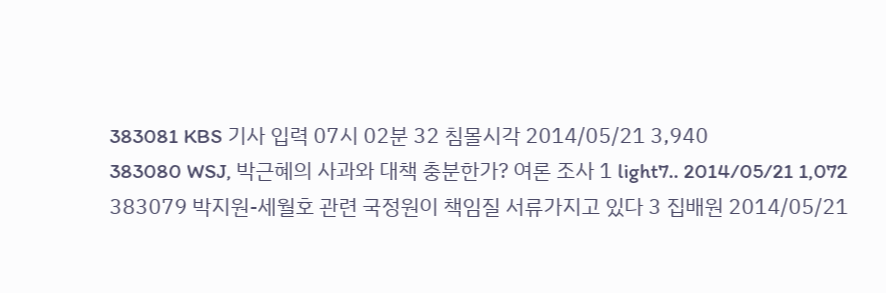383081 KBS 기사 입력 07시 02분 32 침몰시각 2014/05/21 3,940
383080 WSJ, 박근혜의 사과와 대책 충분한가? 여론 조사 1 light7.. 2014/05/21 1,072
383079 박지원-세월호 관련 국정원이 책임질 서류가지고 있다 3 집배원 2014/05/21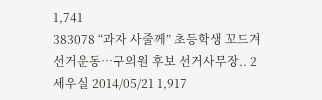1,741
383078 “과자 사줄께” 초등학생 꼬드겨 선거운동…구의원 후보 선거사무장.. 2 세우실 2014/05/21 1,917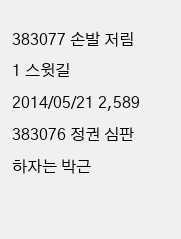383077 손발 저림 1 스윗길 2014/05/21 2,589
383076 정권 심판하자는 박근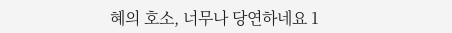혜의 호소, 너무나 당연하네요 1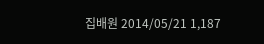집배원 2014/05/21 1,187